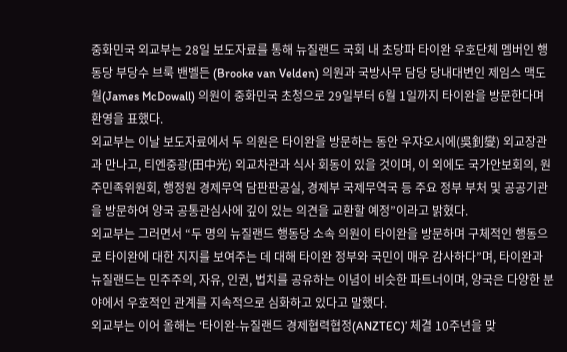중화민국 외교부는 28일 보도자료를 통해 뉴질랜드 국회 내 초당파 타이완 우호단체 멤버인 행동당 부당수 브룩 밴벨든 (Brooke van Velden) 의원과 국방사무 담당 당내대변인 제임스 맥도월(James McDowall) 의원이 중화민국 초청으로 29일부터 6월 1일까지 타이완을 방문한다며 환영을 표했다.
외교부는 이날 보도자료에서 두 의원은 타이완을 방문하는 동안 우쟈오시에(吳釗燮) 외교장관과 만나고, 티엔중광(田中光) 외교차관과 식사 회동이 있을 것이며, 이 외에도 국가안보회의, 원주민족위원회, 행정원 경제무역 담판판공실, 경제부 국제무역국 등 주요 정부 부처 및 공공기관을 방문하여 양국 공통관심사에 깊이 있는 의견을 교환할 예정”이라고 밝혔다.
외교부는 그러면서 “두 명의 뉴질랜드 행동당 소속 의원이 타이완을 방문하며 구체적인 행동으로 타이완에 대한 지지를 보여주는 데 대해 타이완 정부와 국민이 매우 감사하다”며, 타이완과 뉴질랜드는 민주주의, 자유, 인권, 법치를 공유하는 이념이 비슷한 파트너이며, 양국은 다양한 분야에서 우호적인 관계를 지속적으로 심화하고 있다고 말했다.
외교부는 이어 올해는 ‘타이완-뉴질랜드 경제협력협정(ANZTEC)’ 체결 10주년을 맞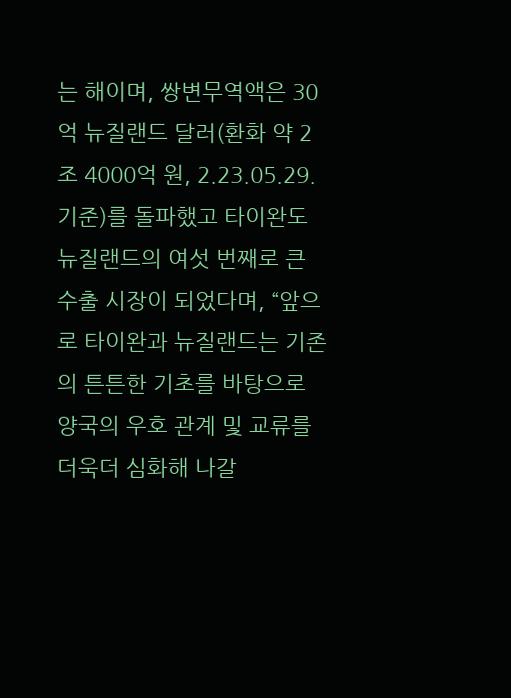는 해이며, 쌍변무역액은 30억 뉴질랜드 달러(환화 약 2조 4000억 원, 2.23.05.29.기준)를 돌파했고 타이완도 뉴질랜드의 여섯 번째로 큰 수출 시장이 되었다며, “앞으로 타이완과 뉴질랜드는 기존의 튼튼한 기초를 바탕으로 양국의 우호 관계 및 교류를 더욱더 심화해 나갈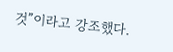것”이라고 강조했다.